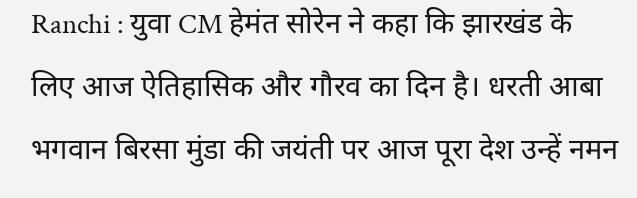Ranchi : युवा CM हेमंत सोरेन ने कहा कि झारखंड के लिए आज ऐतिहासिक और गौरव का दिन है। धरती आबा भगवान बिरसा मुंडा की जयंती पर आज पूरा देश उन्हें नमन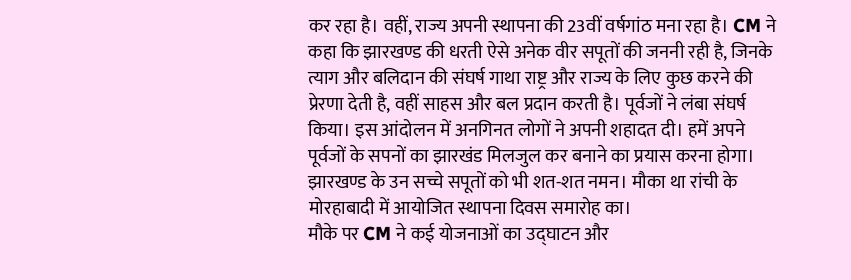कर रहा है। वहीं, राज्य अपनी स्थापना की 23वीं वर्षगांठ मना रहा है। CM ने कहा कि झारखण्ड की धरती ऐसे अनेक वीर सपूतों की जननी रही है, जिनके त्याग और बलिदान की संघर्ष गाथा राष्ट्र और राज्य के लिए कुछ करने की प्रेरणा देती है, वहीं साहस और बल प्रदान करती है। पूर्वजों ने लंबा संघर्ष किया। इस आंदोलन में अनगिनत लोगों ने अपनी शहादत दी। हमें अपने पूर्वजों के सपनों का झारखंड मिलजुल कर बनाने का प्रयास करना होगा। झारखण्ड के उन सच्चे सपूतों को भी शत-शत नमन। मौका था रांची के मोरहाबादी में आयोजित स्थापना दिवस समारोह का।
मौके पर CM ने कई योजनाओं का उद्घाटन और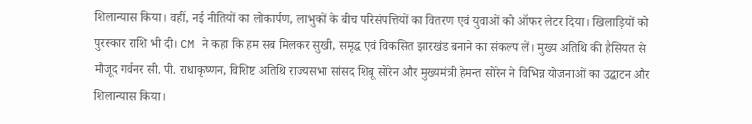शिलान्यास किया। वहीं, नई नीतियों का लोकार्पण, लाभुकों के बीच परिसंपत्तियों का वितरण एवं युवाओं को ऑफर लेटर दिया। खिलाड़ियों को पुरस्कार राशि भी दी। CM ने कहा कि हम सब मिलकर सुखी, समृद्ध एवं विकसित झारखंड बनाने का संकल्प लें। मुख्य अतिथि की हैसियत से मौजूद गर्वनर सी. पी. राधाकृष्णन, विशिष्ट अतिथि राज्यसभा सांसद शिबू सोरेन और मुख्यमंत्री हेमन्त सोरेन ने विभिन्न योजनाओं का उद्घाटन और शिलान्यास किया।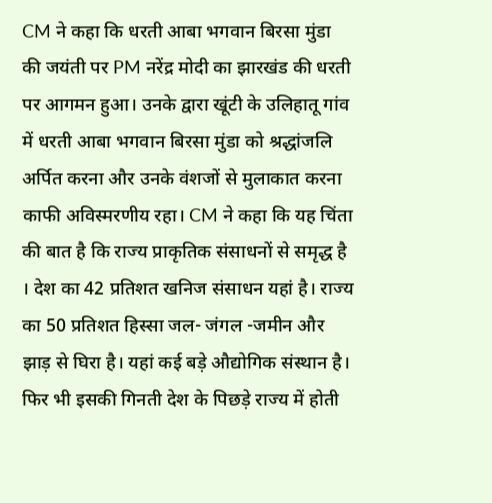CM ने कहा कि धरती आबा भगवान बिरसा मुंडा की जयंती पर PM नरेंद्र मोदी का झारखंड की धरती पर आगमन हुआ। उनके द्वारा खूंटी के उलिहातू गांव में धरती आबा भगवान बिरसा मुंडा को श्रद्धांजलि अर्पित करना और उनके वंशजों से मुलाकात करना काफी अविस्मरणीय रहा। CM ने कहा कि यह चिंता की बात है कि राज्य प्राकृतिक संसाधनों से समृद्ध है । देश का 42 प्रतिशत खनिज संसाधन यहां है। राज्य का 50 प्रतिशत हिस्सा जल- जंगल -जमीन और झाड़ से घिरा है। यहां कई बड़े औद्योगिक संस्थान है। फिर भी इसकी गिनती देश के पिछड़े राज्य में होती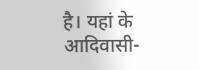है। यहां के आदिवासी-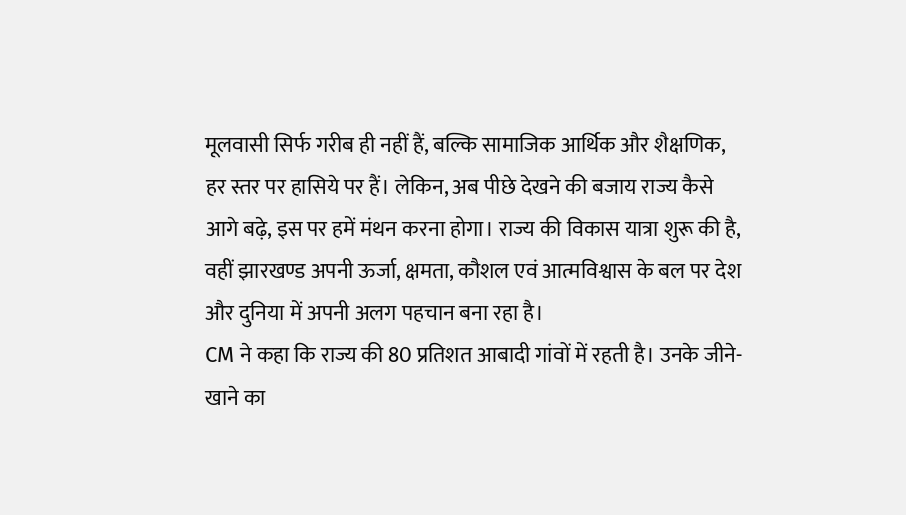मूलवासी सिर्फ गरीब ही नहीं हैं, बल्कि सामाजिक आर्थिक और शैक्षणिक, हर स्तर पर हासिये पर हैं। लेकिन, अब पीछे देखने की बजाय राज्य कैसे आगे बढ़े, इस पर हमें मंथन करना होगा। राज्य की विकास यात्रा शुरू की है, वहीं झारखण्ड अपनी ऊर्जा, क्षमता, कौशल एवं आत्मविश्वास के बल पर देश और दुनिया में अपनी अलग पहचान बना रहा है।
CM ने कहा कि राज्य की 80 प्रतिशत आबादी गांवों में रहती है। उनके जीने-खाने का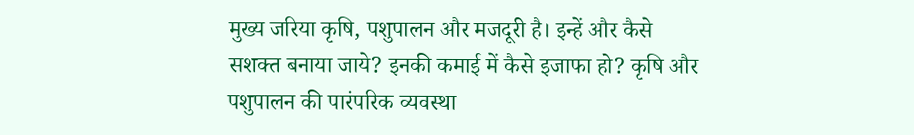मुख्य जरिया कृषि, पशुपालन और मजदूरी है। इन्हें और कैसे सशक्त बनाया जाये? इनकी कमाई में कैसे इजाफा हो? कृषि और पशुपालन की पारंपरिक व्यवस्था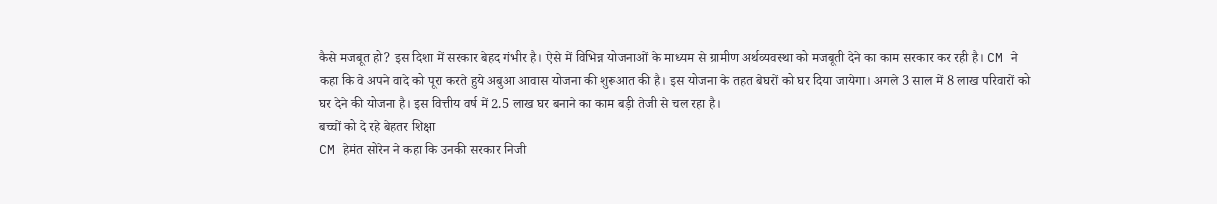कैसे मजबूत हो? इस दिशा में सरकार बेहद गंभीर है। ऐसे में विभिन्न योजनाओं के माध्यम से ग्रामीण अर्थव्यवस्था को मजबूती देने का काम सरकार कर रही है। CM ने कहा कि वे अपने वादे को पूरा करते हुये अबुआ आवास योजना की शुरूआत की है। इस योजना के तहत बेघरों को घर दिया जायेगा। अगले 3 साल में 8 लाख परिवारों को घर देने की योजना है। इस वित्तीय वर्ष में 2.5 लाख घर बनाने का काम बड़ी तेजी से चल रहा है।
बच्चों को दे रहे बेहतर शिक्षा
CM हेमंत सोरेन ने कहा कि उनकी सरकार निजी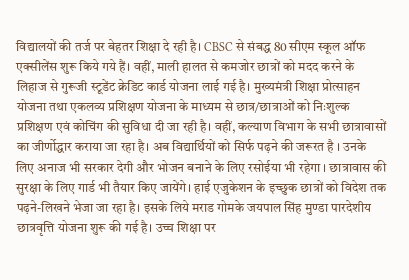विद्यालयों की तर्ज पर बेहतर शिक्षा दे रही है। CBSC से संबद्ध 80 सीएम स्कूल ऑफ एक्सीलेंस शुरू किये गये हैं। वहीं, माली हालत से कमजोर छात्रों को मदद करने के लिहाज से गुरूजी स्टूडेंट क्रेडिट कार्ड योजना लाई गई है। मुख्यमंत्री शिक्षा प्रोत्साहन योजना तथा एकलव्य प्रशिक्षण योजना के माध्यम से छात्र/छात्राओं को निःशुल्क प्रशिक्षण एवं कोचिंग की सुविधा दी जा रही है। वहीं, कल्याण विभाग के सभी छात्रावासों का जीर्णोद्धार कराया जा रहा है। अब विद्यार्थियों को सिर्फ पढ़ने की जरूरत है । उनके लिए अनाज भी सरकार देगी और भोजन बनाने के लिए रसोईया भी रहेगा । छात्रावास की सुरक्षा के लिए गार्ड भी तैयार किए जायेंगे। हाई एजुकेशन के इच्छुक छात्रों को विदेश तक पढ़ने-लिखने भेजा जा रहा है। इसके लिये मराड गोमके जयपाल सिंह मुण्डा पारदेशीय छात्रवृत्ति योजना शुरू की गई है। उच्च शिक्षा पर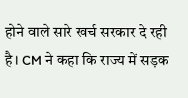होने वाले सारे खर्च सरकार दे रही है। CM ने कहा कि राज्य में सड़क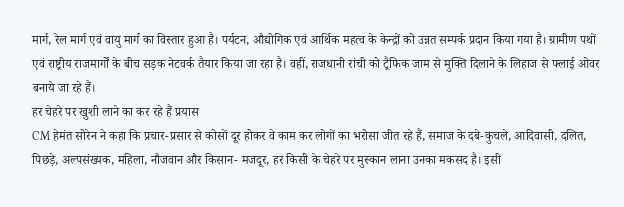मार्ग, रेल मार्ग एवं वायु मार्ग का विस्तार हुआ है। पर्यटन, औद्योगिक एवं आर्थिक महत्व के केन्द्रों को उन्नत सम्पर्क प्रदान किया गया है। ग्रामीण पथों एवं राष्ट्रीय राजमार्गों के बीच सड़क नेटवर्क तैयार किया जा रहा है। वहीं, राजधानी रांची को ट्रैफिक जाम से मुक्ति दिलाने के लिहाज से फ्लाई ओवर बनाये जा रहे हैं।
हर चेहरे पर खुशी लाने का कर रहे हैं प्रयास
CM हेमंत सोरेन ने कहा कि प्रचार-प्रसार से कोसों दूर होकर वे काम कर लोगों का भरोसा जीत रहे हैं, समाज के दबे-कुचले, आदिवासी, दलित, पिछड़े, अल्पसंख्यक, महिला, नौजवान और किसान- मजदूर, हर किसी के चेहरे पर मुस्कान लाना उनका मकसद है। इसी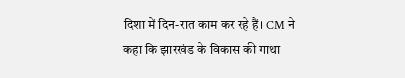दिशा में दिन-रात काम कर रहे हैं। CM ने कहा कि झारखंड के विकास की गाथा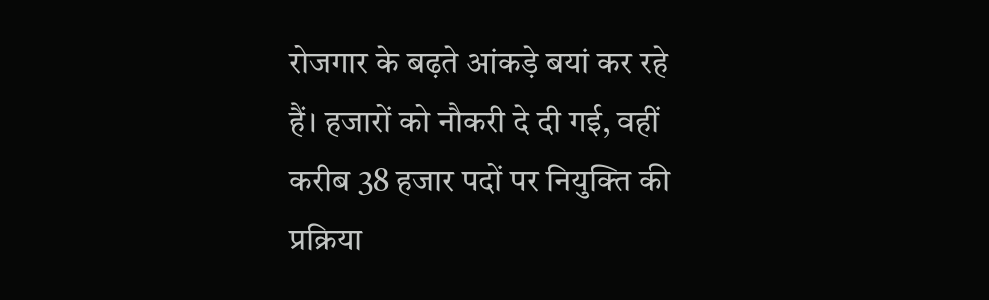रोजगार के बढ़ते आंकड़े बयां कर रहे हैं। हजारों को नौकरी दे दी गई, वहीं करीब 38 हजार पदों पर नियुक्ति की प्रक्रिया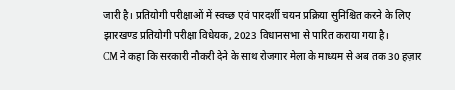जारी है। प्रतियोगी परीक्षाओं में स्वच्छ एवं पारदर्शी चयन प्रक्रिया सुनिश्चित करने के लिए झारखण्ड प्रतियोगी परीक्षा विधेयक, 2023 विधानसभा से पारित कराया गया है।
CM ने कहा कि सरकारी नौकरी देने के साथ रोजगार मेला के माध्यम से अब तक 30 हज़ार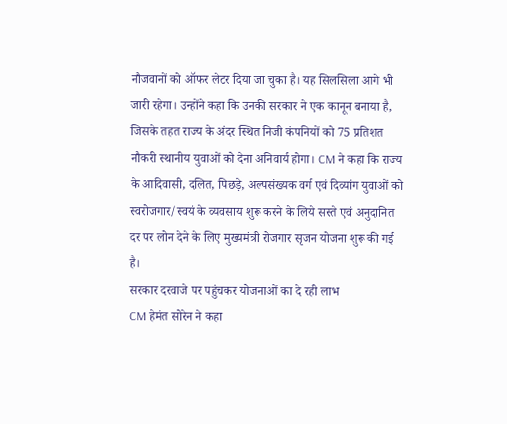नौजवानों को ऑफर लेटर दिया जा चुका है। यह सिलसिला आगे भी जारी रहेगा। उन्होंने कहा कि उनकी सरकार ने एक कानून बनाया है, जिसके तहत राज्य के अंदर स्थित निजी कंपनियों को 75 प्रतिशत नौकरी स्थानीय युवाओं को देना अनिवार्य होगा। CM ने कहा कि राज्य के आदिवासी, दलित, पिछड़े, अल्पसंख्यक वर्ग एवं दिव्यांग युवाओं को स्वरोजगार/स्वयं के व्यवसाय शुरू करने के लिये सस्ते एवं अनुदानित दर पर लोन देने के लिए मुख्यमंत्री रोजगार सृजन योजना शुरू की गई है।
सरकार दरवाजे पर पहुंचकर योजनाओं का दे रही लाभ
CM हेमंत सोरेन ने कहा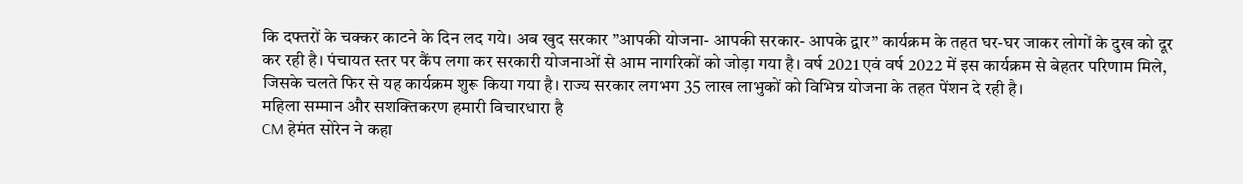कि दफ्तरों के चक्कर काटने के दिन लद गये। अब खुद सरकार ”आपकी योजना- आपकी सरकार- आपके द्वार” कार्यक्रम के तहत घर-घर जाकर लोगों के दुख को दूर कर रही है। पंचायत स्तर पर कैंप लगा कर सरकारी योजनाओं से आम नागरिकों को जोड़ा गया है। वर्ष 2021 एवं वर्ष 2022 में इस कार्यक्रम से बेहतर परिणाम मिले, जिसके चलते फिर से यह कार्यक्रम शुरू किया गया है। राज्य सरकार लगभग 35 लाख लाभुकों को विभिन्न योजना के तहत पेंशन दे रही है।
महिला सम्मान और सशक्तिकरण हमारी विचारधारा है
CM हेमंत सोरेन ने कहा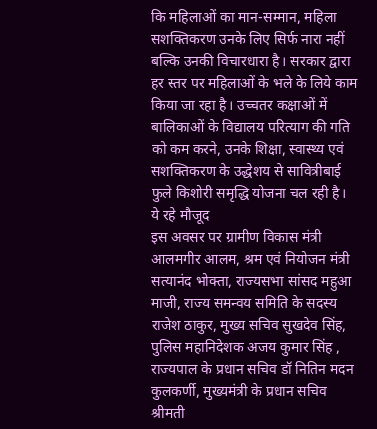कि महिलाओं का मान-सम्मान, महिला सशक्तिकरण उनके लिए सिर्फ नारा नहीं बल्कि उनकी विचारधारा है। सरकार द्वारा हर स्तर पर महिलाओं के भले के लिये काम किया जा रहा है। उच्चतर कक्षाओं में बालिकाओं के विद्यालय परित्याग की गति को कम करने, उनके शिक्षा, स्वास्थ्य एवं सशक्तिकरण के उद्धेशय से सावित्रीबाई फुले किशोरी समृद्धि योजना चल रही है।
ये रहे मौजूद
इस अवसर पर ग्रामीण विकास मंत्री आलमगीर आलम, श्रम एवं नियोजन मंत्री सत्यानंद भोक्ता, राज्यसभा सांसद महुआ माजी, राज्य समन्वय समिति के सदस्य राजेश ठाकुर, मुख्य सचिव सुखदेव सिंह, पुलिस महानिदेशक अजय कुमार सिंह , राज्यपाल के प्रधान सचिव डॉ नितिन मदन कुलकर्णी, मुख्यमंत्री के प्रधान सचिव श्रीमती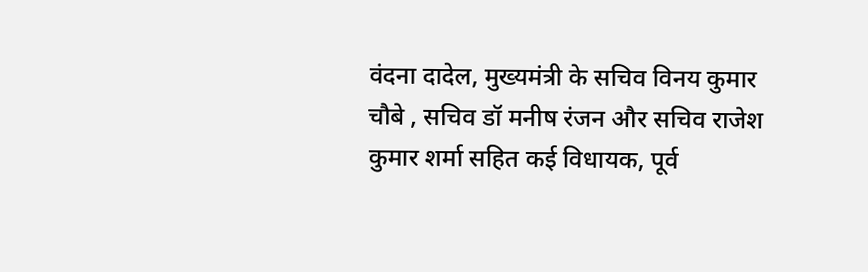वंदना दादेल, मुख्यमंत्री के सचिव विनय कुमार चौबे , सचिव डॉ मनीष रंजन और सचिव राजेश कुमार शर्मा सहित कई विधायक, पूर्व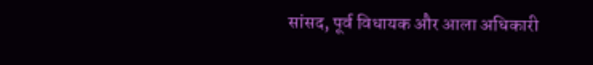सांसद, पूर्व विधायक और आला अधिकारी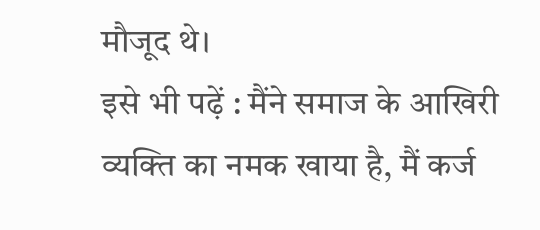मौजूद थे।
इसे भी पढ़ें : मैंने समाज के आखिरी व्यक्ति का नमक खाया है, मैं कर्ज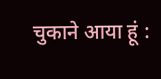चुकाने आया हूं :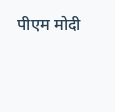पीएम मोदी